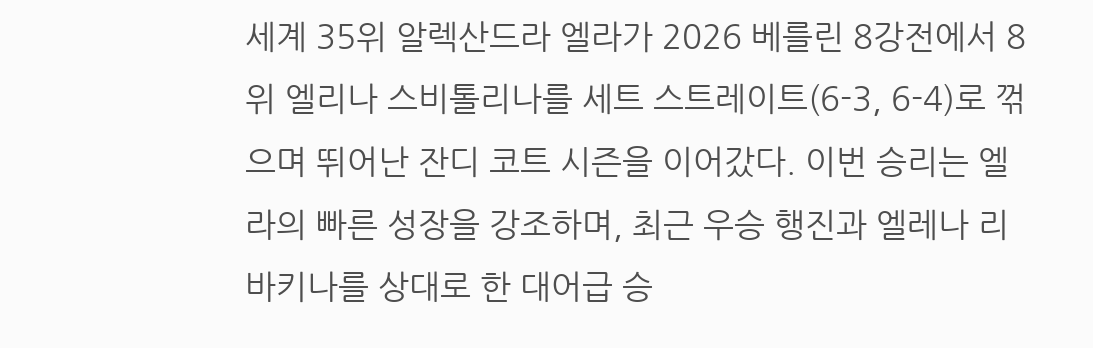세계 35위 알렉산드라 엘라가 2026 베를린 8강전에서 8위 엘리나 스비톨리나를 세트 스트레이트(6-3, 6-4)로 꺾으며 뛰어난 잔디 코트 시즌을 이어갔다. 이번 승리는 엘라의 빠른 성장을 강조하며, 최근 우승 행진과 엘레나 리바키나를 상대로 한 대어급 승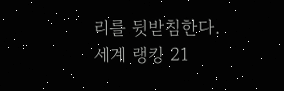리를 뒷받침한다.
세계 랭킹 21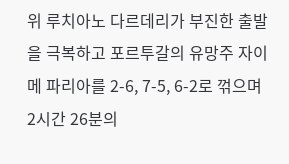위 루치아노 다르데리가 부진한 출발을 극복하고 포르투갈의 유망주 자이메 파리아를 2-6, 7-5, 6-2로 꺾으며 2시간 26분의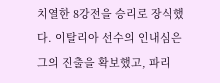치열한 8강전을 승리로 장식했다. 이탈리아 선수의 인내심은 그의 진출을 확보했고, 파리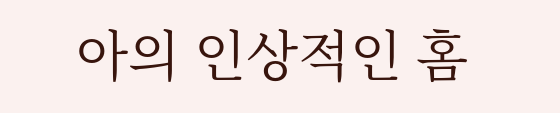아의 인상적인 홈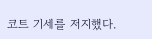코트 기세를 저지했다.